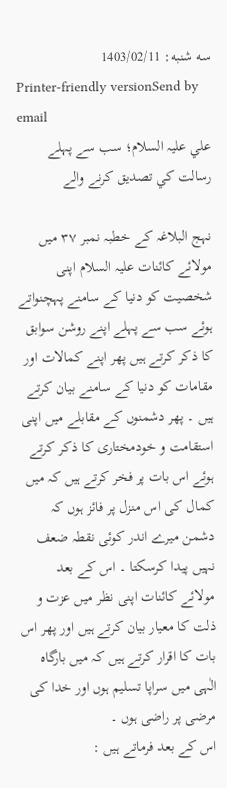سه شنبه: 1403/02/11
Printer-friendly versionSend by email
علي عليہ السلام؛ سب سے پہلے رسالت كي تصديق كرنے والے

نہج البلاغہ كے خطبہ نمبر ۳۷ میں مولائے كائنات علیہ السلام اپنی شخصیت كو دنیا كے سامنے پہچنواتے ہوئے سب سے پہلے اپنے روشن سوابق كا ذكر كرتے ہیں پھر اپنے كمالات اور مقامات كو دنیا كے سامنے بیان كرتے ہیں ۔ پھر دشمنوں كے مقابلے میں اپنی استقامت و خودمختاری كا ذكر كرتے ہوئے اس بات پر فخر كرتے ہیں كہ میں كمال كی اس منزل پر فائز ہوں كہ دشمن میرے اندر كوئی نقطہ ضعف نہیں پیدا كرسكتا ۔ اس كے بعد مولائے كائنات اپنی نظر میں عزت و ذلت كا معیار بیان كرتے ہیں اور پھر اس بات كا اقرار كرتے ہیں كہ میں بارگاہ الٰہی میں سراپا تسلیم ہوں اور خدا كی مرضی پر راضی ہوں ۔
اس كے بعد فرماتے ہیں :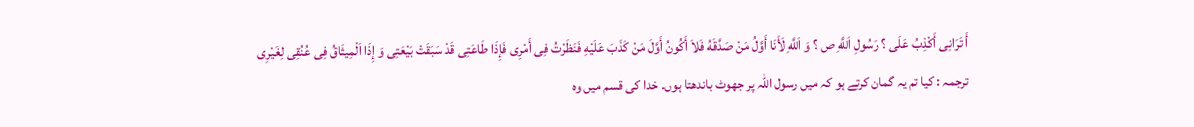أَ تَرَانِی أَكْذِبُ عَلَى ؟ رَسُولِ اَللَّهِ ص ؟ وَ اَللَّهِ لَأَنَا أَوَّلُ مَنْ صَدَّقَهُ فَلاَ أَكُونُ أَوَّلَ مَنْ كَذَبَ عَلَیْهِ فَنَظَرْتُ فِی أَمْرِی فَإِذَا طَاعَتِی قَدْ سَبَقَتْ بَیْعَتِی وَ إِذَا اَلْمِیثَاقُ فِی عُنُقِی لِغَیْرِی
ترجمہ : كیا تم یہ گمان كرتے ہو كہ میں رسول اللہ پر جھوٹ باندھتا ہوں. خدا كی قسم میں وہ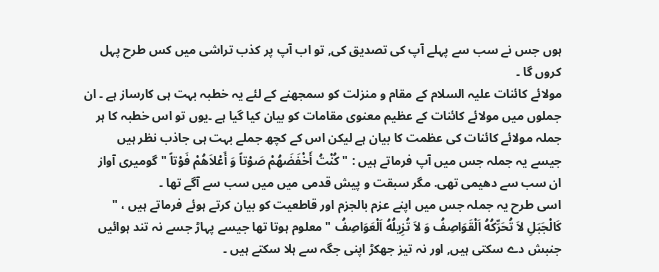ہوں جس نے سب سے پہلے آپ كی تصدیق كی, تو اب آپ پر كذب تراشی میں كس طرح پہل كروں گا ۔
مولائے كائنات علیہ السلام كے مقام و منزلت كو سمجھنے كے لئے یہ خطبہ بہت ہی كارساز ہے ۔ ان جملوں میں مولائے كائنات كے عظیم معنوی مقامات كو بیان كیا گیا ہے ۔یوں تو اس خطبہ كا ہر جملہ مولائے كائنات كی عظمت كا بیان ہے لیكن اس كے كچھ جملے بہت ہی جاذب نظر ہیں جیسے یہ جملہ جس میں آپ فرماتے ہیں : " كُنْتُ أَخْفَضَهُمْ صَوْتاً وَ أَعْلاَهُمْ فَوْتاً " گومیری آواز ان سب سے دھیمی تھی. مگر سبقت و پیش قدمی میں میں سب سے آگے تھا ۔
اسی طرح یہ جملہ جس میں اپنے عزم بالجزم اور قاطعیت كو بیان كرتے ہوئے فرماتے ہیں ، " كَالْجَبَلِ لاَ تُحَرِّكُهُ اَلْقَوَاصِفُ وَ لاَ تُزِیلُهُ اَلْعَوَاصِفُ " معلوم ہوتا تھا جیسے پہاڑ جسے نہ تند ہوائیں جنبش دے سكتی ہیں, اور نہ تیز جھكڑ اپنی جگہ سے ہلا سكتے ہیں ۔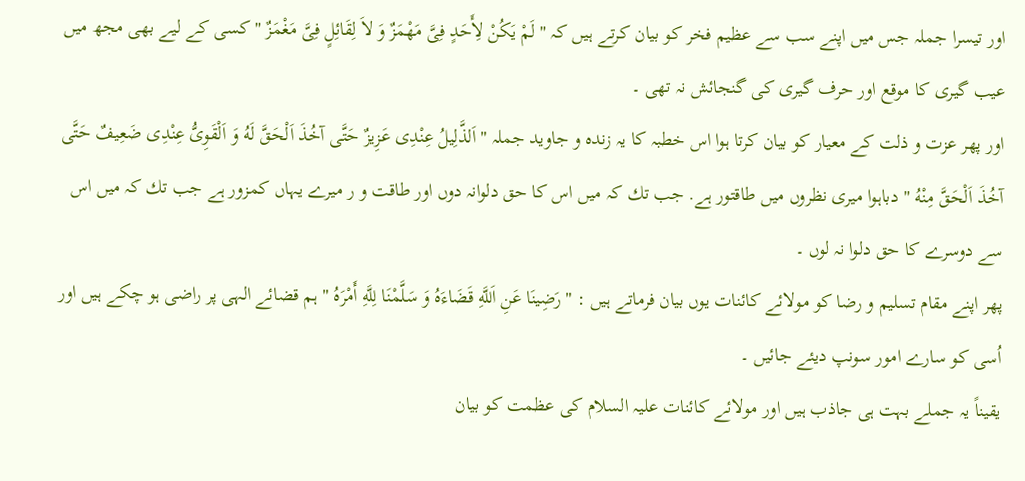اور تیسرا جملہ جس میں اپنے سب سے عظیم فخر كو بیان كرتے ہیں كہ " لَمْ یَكُنْ لِأَحَدٍ فِیَّ مَهْمَزٌ وَ لاَ لِقَائِلٍ فِیَّ مَغْمَزٌ " كسی كے لیے بھی مجھ میں عیب گیری كا موقع اور حرف گیری كی گنجائش نہ تھی ۔
اور پھر عزت و ذلت كے معیار كو بیان كرتا ہوا اس خطبہ كا یہ زندہ و جاوید جملہ " اَلذَّلِیلُ عِنْدِی عَزِیزٌ حَتَّى آخُذَ اَلْحَقَّ لَهُ وَ اَلْقَوِیُّ عِنْدِی ضَعِیفٌ حَتَّى آخُذَ اَلْحَقَّ مِنْهُ " دباہوا میری نظروں میں طاقتور ہے. جب تك كہ میں اس كا حق دلوانہ دوں اور طاقت و ر میرے یہاں كمزور ہے جب تك كہ میں اس سے دوسرے كا حق دلوا نہ لوں ۔
پھر اپنے مقام تسلیم و رضا كو مولائے كائنات یوں بیان فرماتے ہیں : " رَضِینَا عَنِ اَللَّهِ قَضَاءَهُ وَ سَلَّمْنَا لِلَّهِ أَمْرَهُ " ہم قضائے الہی پر راضی ہو چكے ہیں اور اُسی كو سارے امور سونپ دیئے جائیں ۔
یقیناً یہ جملے بہت ہی جاذب ہیں اور مولائے كائنات علیہ السلام كی عظمت كو بیان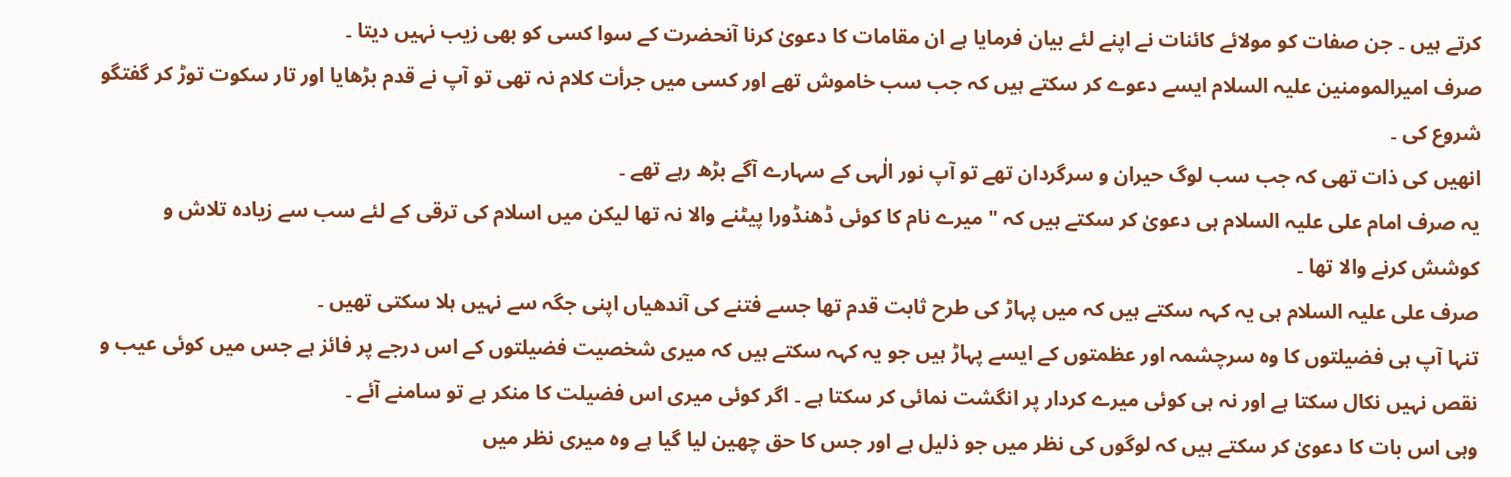كرتے ہیں ۔ جن صفات كو مولائے كائنات نے اپنے لئے بیان فرمایا ہے ان مقامات كا دعویٰ كرنا آنحضرت كے سوا كسی كو بھی زیب نہیں دیتا ۔
صرف امیرالمومنین علیہ السلام ایسے دعوے كر سكتے ہیں كہ جب سب خاموش تھے اور كسی میں جرأت كلام نہ تھی تو آپ نے قدم بڑھایا اور تار سكوت توڑ كر گفتگو شروع كی ۔
انھیں كی ذات تھی كہ جب سب لوگ حیران و سرگردان تھے تو آپ نور الٰہی كے سہارے آگے بڑھ رہے تھے ۔
یہ صرف امام علی علیہ السلام ہی دعویٰ كر سكتے ہیں كہ " میرے نام كا كوئی ڈھنڈورا پیٹنے والا نہ تھا لیكن میں اسلام كی ترقی كے لئے سب سے زیادہ تلاش و كوشش كرنے والا تھا ۔
صرف علی علیہ السلام ہی یہ كہہ سكتے ہیں كہ میں پہاڑ كی طرح ثابت قدم تھا جسے فتنے كی آندھیاں اپنی جگہ سے نہیں ہلا سكتی تھیں ۔
تنہا آپ ہی فضیلتوں كا وہ سرچشمہ اور عظمتوں كے ایسے پہاڑ ہیں جو یہ كہہ سكتے ہیں كہ میری شخصیت فضیلتوں كے اس درجے پر فائز ہے جس میں كوئی عیب و نقص نہیں نكال سكتا ہے اور نہ ہی كوئی میرے كردار پر انگشت نمائی كر سكتا ہے ۔ اگر كوئی میری اس فضیلت كا منكر ہے تو سامنے آئے ۔
وہی اس بات كا دعویٰ كر سكتے ہیں كہ لوگوں كی نظر میں جو ذلیل ہے اور جس كا حق چھین لیا گیا ہے وہ میری نظر میں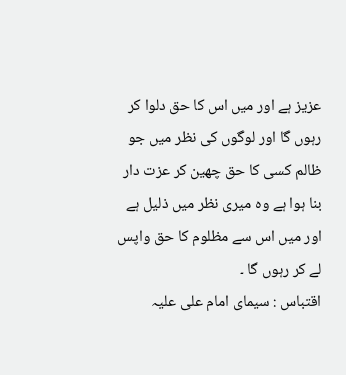عزیز ہے اور میں اس كا حق دلوا كر رہوں گا اور لوگوں كی نظر میں جو ظالم كسی كا حق چھین كر عزت دار بنا ہوا ہے وہ میری نظر میں ذلیل ہے اور میں اس سے مظلوم كا حق واپس لے كر رہوں گا ۔
اقتباس : سیمای امام علی علیہ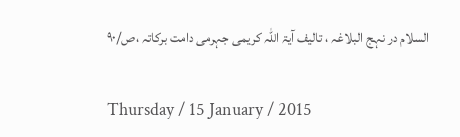السلام در نہج البلاغہ ، تالیف آیۃ اللہ كریمی جہرمی دامت بركاتہ ،ص/۹۰

Thursday / 15 January / 2015